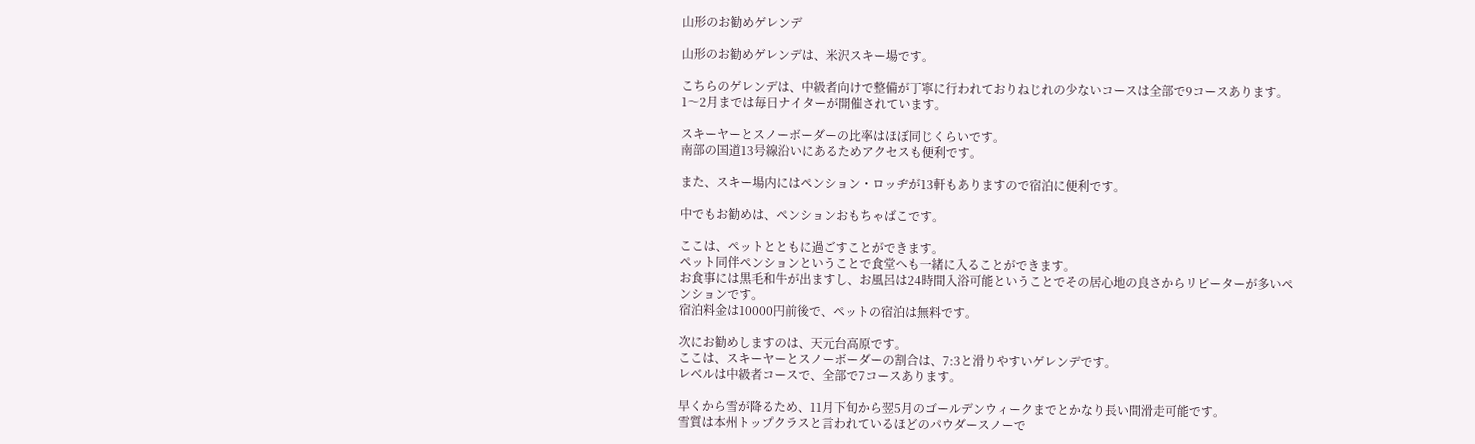山形のお勧めゲレンデ

山形のお勧めゲレンデは、米沢スキー場です。

こちらのゲレンデは、中級者向けで整備が丁寧に行われておりねじれの少ないコースは全部で9コースあります。
1〜2月までは毎日ナイターが開催されています。

スキーヤーとスノーボーダーの比率はほぼ同じくらいです。
南部の国道13号線沿いにあるためアクセスも便利です。

また、スキー場内にはペンション・ロッヂが13軒もありますので宿泊に便利です。

中でもお勧めは、ペンションおもちゃばこです。

ここは、ペットとともに過ごすことができます。
ペット同伴ペンションということで食堂へも一緒に入ることができます。
お食事には黒毛和牛が出ますし、お風呂は24時間入浴可能ということでその居心地の良さからリピーターが多いペンションです。
宿泊料金は10000円前後で、ペットの宿泊は無料です。

次にお勧めしますのは、天元台高原です。
ここは、スキーヤーとスノーボーダーの割合は、7:3と滑りやすいゲレンデです。
レベルは中級者コースで、全部で7コースあります。

早くから雪が降るため、11月下旬から翌5月のゴールデンウィークまでとかなり長い間滑走可能です。
雪質は本州トップクラスと言われているほどのパウダースノーで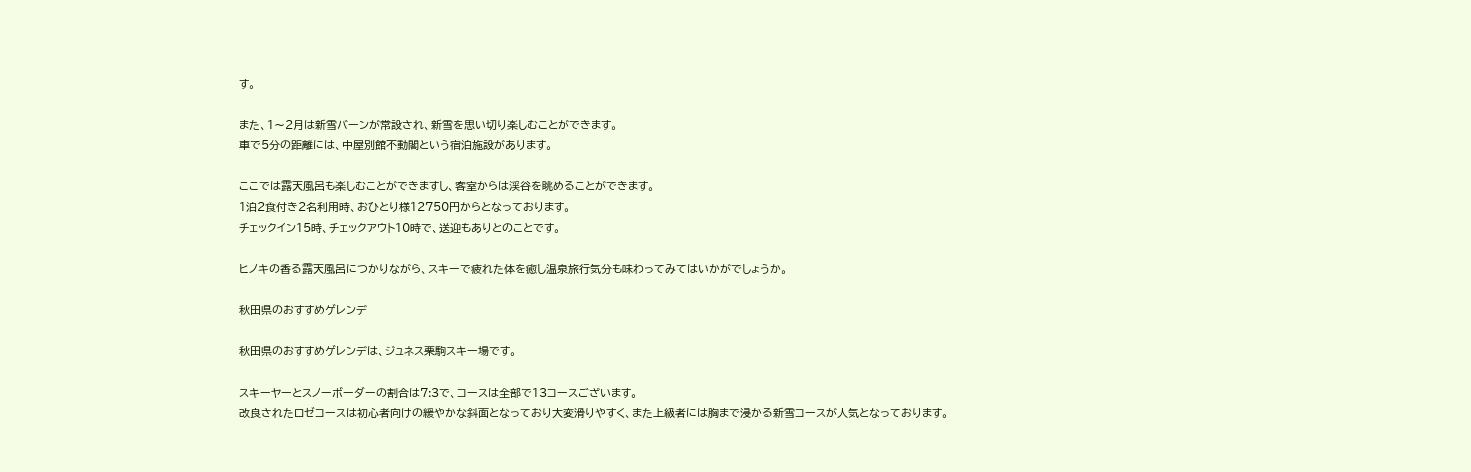す。

また、1〜2月は新雪バーンが常設され、新雪を思い切り楽しむことができます。
車で5分の距離には、中屋別館不動閣という宿泊施設があります。

ここでは露天風呂も楽しむことができますし、客室からは渓谷を眺めることができます。
1泊2食付き2名利用時、おひとり様12750円からとなっております。
チェックイン15時、チェックアウト10時で、送迎もありとのことです。

ヒノキの香る露天風呂につかりながら、スキーで疲れた体を癒し温泉旅行気分も味わってみてはいかがでしょうか。

秋田県のおすすめゲレンデ

秋田県のおすすめゲレンデは、ジュネス栗駒スキー場です。

スキーヤーとスノーボーダーの割合は7:3で、コースは全部で13コースございます。
改良されたロゼコースは初心者向けの緩やかな斜面となっており大変滑りやすく、また上級者には胸まで浸かる新雪コースが人気となっております。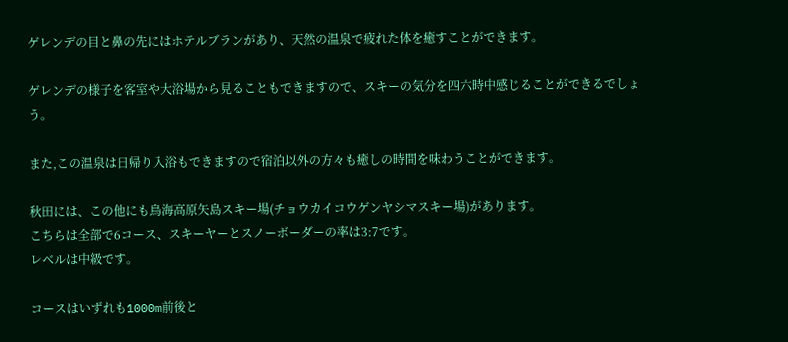ゲレンデの目と鼻の先にはホテルブランがあり、天然の温泉で疲れた体を癒すことができます。

ゲレンデの様子を客室や大浴場から見ることもできますので、スキーの気分を四六時中感じることができるでしょう。

また,この温泉は日帰り入浴もできますので宿泊以外の方々も癒しの時間を味わうことができます。

秋田には、この他にも鳥海高原矢島スキー場(チョウカイコウゲンヤシマスキー場)があります。
こちらは全部で6コース、スキーヤーとスノーボーダーの率は3:7です。
レベルは中級です。

コースはいずれも1000m前後と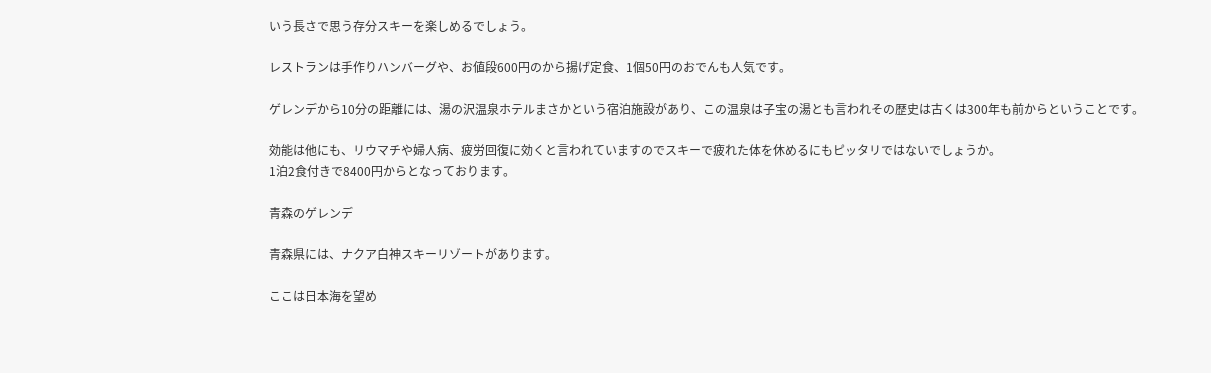いう長さで思う存分スキーを楽しめるでしょう。

レストランは手作りハンバーグや、お値段600円のから揚げ定食、1個50円のおでんも人気です。

ゲレンデから10分の距離には、湯の沢温泉ホテルまさかという宿泊施設があり、この温泉は子宝の湯とも言われその歴史は古くは300年も前からということです。

効能は他にも、リウマチや婦人病、疲労回復に効くと言われていますのでスキーで疲れた体を休めるにもピッタリではないでしょうか。
1泊2食付きで8400円からとなっております。

青森のゲレンデ

青森県には、ナクア白神スキーリゾートがあります。

ここは日本海を望め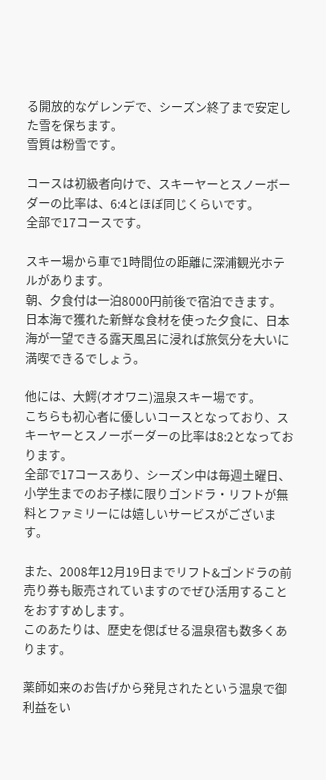る開放的なゲレンデで、シーズン終了まで安定した雪を保ちます。
雪質は粉雪です。

コースは初級者向けで、スキーヤーとスノーボーダーの比率は、6:4とほぼ同じくらいです。
全部で17コースです。

スキー場から車で1時間位の距離に深浦観光ホテルがあります。
朝、夕食付は一泊8000円前後で宿泊できます。
日本海で獲れた新鮮な食材を使った夕食に、日本海が一望できる露天風呂に浸れば旅気分を大いに満喫できるでしょう。

他には、大鰐(オオワニ)温泉スキー場です。
こちらも初心者に優しいコースとなっており、スキーヤーとスノーボーダーの比率は8:2となっております。
全部で17コースあり、シーズン中は毎週土曜日、小学生までのお子様に限りゴンドラ・リフトが無料とファミリーには嬉しいサービスがございます。

また、2008年12月19日までリフト&ゴンドラの前売り券も販売されていますのでぜひ活用することをおすすめします。
このあたりは、歴史を偲ばせる温泉宿も数多くあります。

薬師如来のお告げから発見されたという温泉で御利益をい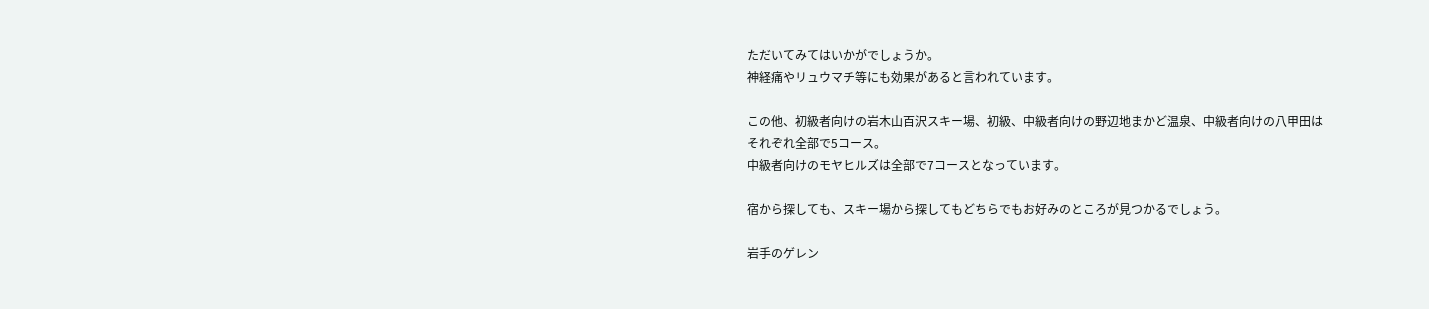ただいてみてはいかがでしょうか。
神経痛やリュウマチ等にも効果があると言われています。

この他、初級者向けの岩木山百沢スキー場、初級、中級者向けの野辺地まかど温泉、中級者向けの八甲田はそれぞれ全部で5コース。
中級者向けのモヤヒルズは全部で7コースとなっています。

宿から探しても、スキー場から探してもどちらでもお好みのところが見つかるでしょう。

岩手のゲレン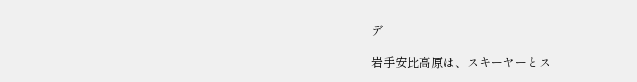デ

岩手安比高原は、スキーヤーとス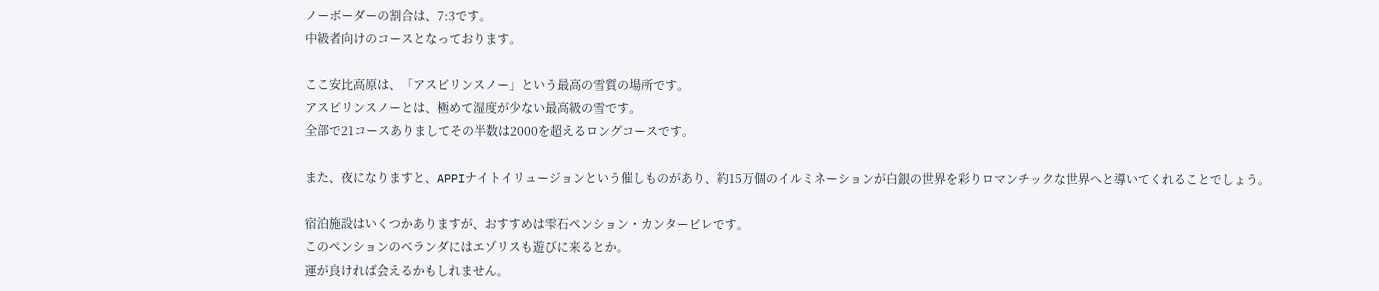ノーボーダーの割合は、7:3です。
中級者向けのコースとなっております。

ここ安比高原は、「アスピリンスノー」という最高の雪質の場所です。
アスピリンスノーとは、極めて湿度が少ない最高級の雪です。
全部で21コースありましてその半数は2000を超えるロングコースです。

また、夜になりますと、APPIナイトイリュージョンという催しものがあり、約15万個のイルミネーションが白銀の世界を彩りロマンチックな世界へと導いてくれることでしょう。

宿泊施設はいくつかありますが、おすすめは雫石ペンション・カンタービレです。
このペンションのベランダにはエゾリスも遊びに来るとか。
運が良ければ会えるかもしれません。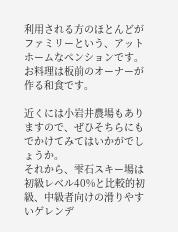利用される方のほとんどがファミリーという、アットホームなペンションです。
お料理は板前のオーナーが作る和食です。

近くには小岩井農場もありますので、ぜひそちらにもでかけてみてはいかがでしょうか。
それから、雫石スキー場は初級レベル40%と比較的初級、中級者向けの滑りやすいゲレンデ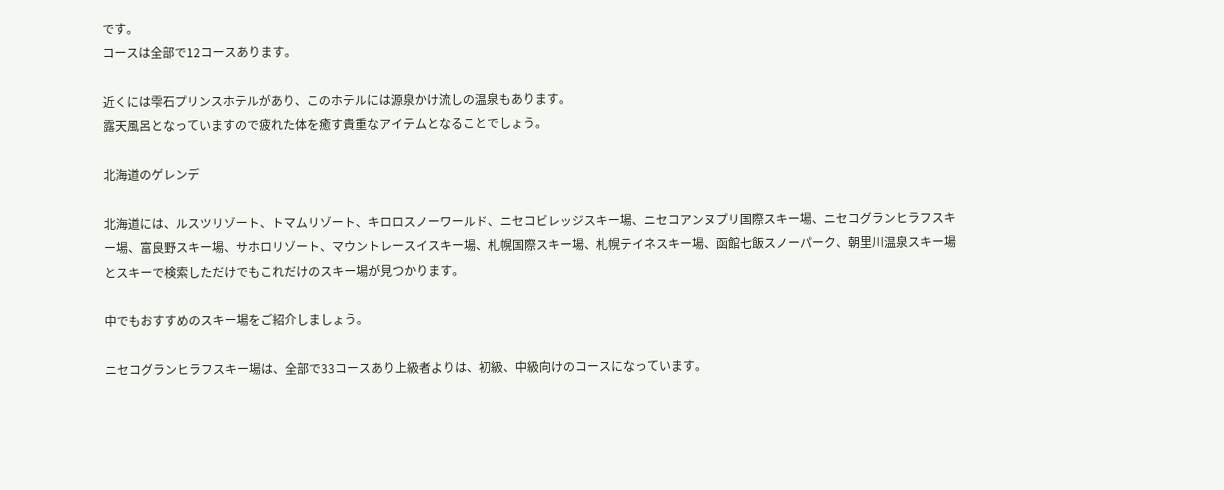です。
コースは全部で12コースあります。

近くには雫石プリンスホテルがあり、このホテルには源泉かけ流しの温泉もあります。
露天風呂となっていますので疲れた体を癒す貴重なアイテムとなることでしょう。

北海道のゲレンデ

北海道には、ルスツリゾート、トマムリゾート、キロロスノーワールド、ニセコビレッジスキー場、ニセコアンヌプリ国際スキー場、ニセコグランヒラフスキー場、富良野スキー場、サホロリゾート、マウントレースイスキー場、札幌国際スキー場、札幌テイネスキー場、函館七飯スノーパーク、朝里川温泉スキー場とスキーで検索しただけでもこれだけのスキー場が見つかります。

中でもおすすめのスキー場をご紹介しましょう。

ニセコグランヒラフスキー場は、全部で33コースあり上級者よりは、初級、中級向けのコースになっています。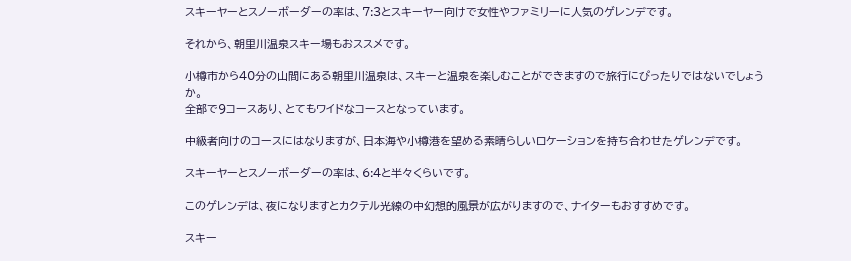スキーヤーとスノーボーダーの率は、7:3とスキーヤー向けで女性やファミリーに人気のゲレンデです。

それから、朝里川温泉スキー場もおススメです。

小樽市から40分の山間にある朝里川温泉は、スキーと温泉を楽しむことができますので旅行にぴったりではないでしょうか。
全部で9コースあり、とてもワイドなコースとなっています。

中級者向けのコースにはなりますが、日本海や小樽港を望める素晴らしいロケーションを持ち合わせたゲレンデです。

スキーヤーとスノーボーダーの率は、6:4と半々くらいです。

このゲレンデは、夜になりますとカクテル光線の中幻想的風景が広がりますので、ナイターもおすすめです。

スキー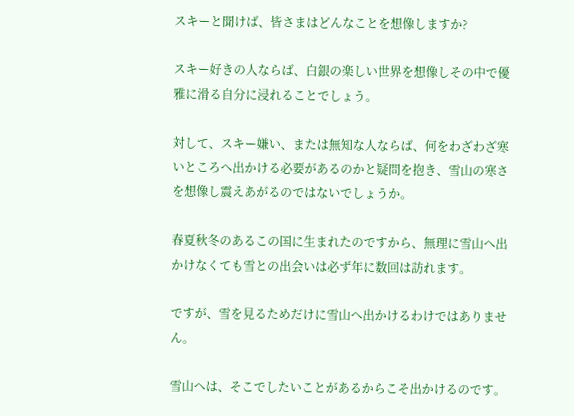スキーと聞けば、皆さまはどんなことを想像しますか?

スキー好きの人ならば、白銀の楽しい世界を想像しその中で優雅に滑る自分に浸れることでしょう。

対して、スキー嫌い、または無知な人ならば、何をわざわざ寒いところへ出かける必要があるのかと疑問を抱き、雪山の寒さを想像し震えあがるのではないでしょうか。

春夏秋冬のあるこの国に生まれたのですから、無理に雪山へ出かけなくても雪との出会いは必ず年に数回は訪れます。

ですが、雪を見るためだけに雪山へ出かけるわけではありません。

雪山へは、そこでしたいことがあるからこそ出かけるのです。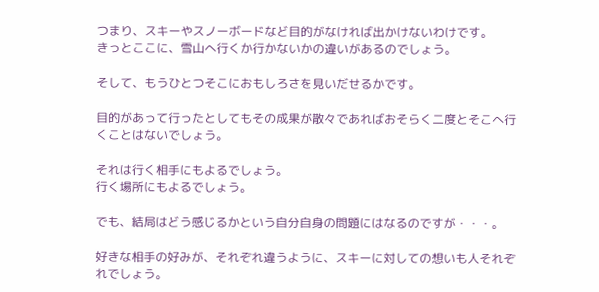つまり、スキーやスノーボードなど目的がなければ出かけないわけです。
きっとここに、雪山へ行くか行かないかの違いがあるのでしょう。

そして、もうひとつそこにおもしろさを見いだせるかです。

目的があって行ったとしてもその成果が散々であればおそらく二度とそこへ行くことはないでしょう。

それは行く相手にもよるでしょう。
行く場所にもよるでしょう。

でも、結局はどう感じるかという自分自身の問題にはなるのですが・・・。

好きな相手の好みが、それぞれ違うように、スキーに対しての想いも人それぞれでしょう。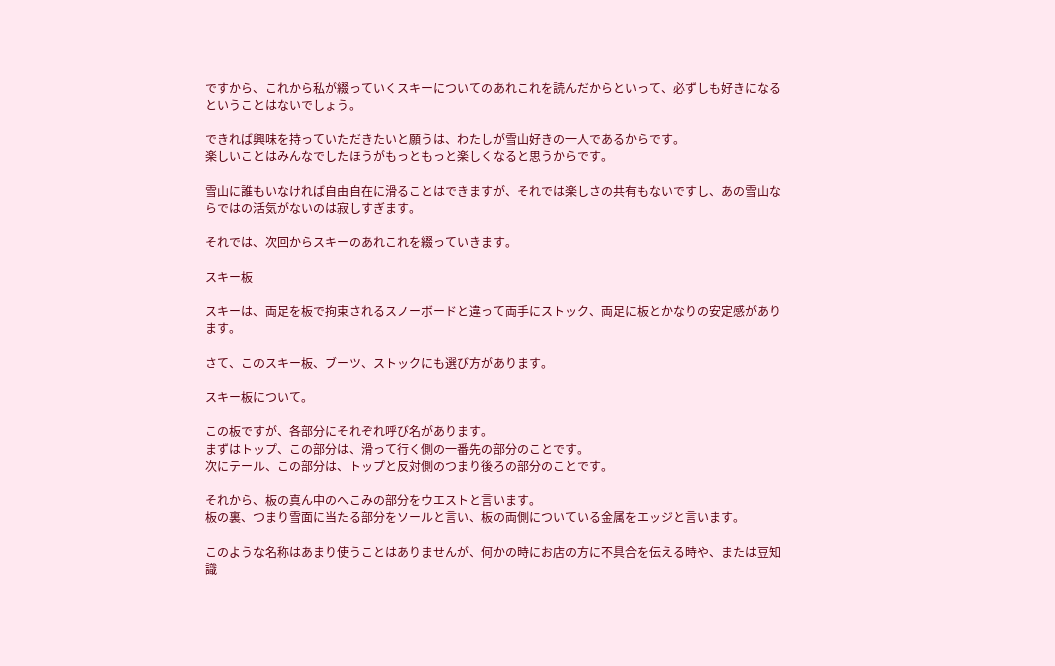ですから、これから私が綴っていくスキーについてのあれこれを読んだからといって、必ずしも好きになるということはないでしょう。

できれば興味を持っていただきたいと願うは、わたしが雪山好きの一人であるからです。
楽しいことはみんなでしたほうがもっともっと楽しくなると思うからです。

雪山に誰もいなければ自由自在に滑ることはできますが、それでは楽しさの共有もないですし、あの雪山ならではの活気がないのは寂しすぎます。

それでは、次回からスキーのあれこれを綴っていきます。

スキー板

スキーは、両足を板で拘束されるスノーボードと違って両手にストック、両足に板とかなりの安定感があります。

さて、このスキー板、ブーツ、ストックにも選び方があります。

スキー板について。

この板ですが、各部分にそれぞれ呼び名があります。
まずはトップ、この部分は、滑って行く側の一番先の部分のことです。
次にテール、この部分は、トップと反対側のつまり後ろの部分のことです。

それから、板の真ん中のへこみの部分をウエストと言います。
板の裏、つまり雪面に当たる部分をソールと言い、板の両側についている金属をエッジと言います。

このような名称はあまり使うことはありませんが、何かの時にお店の方に不具合を伝える時や、または豆知識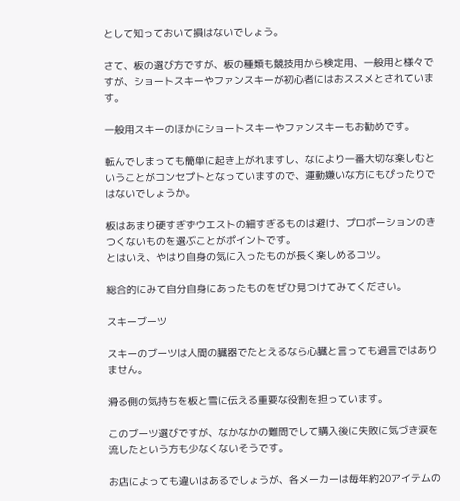として知っておいて損はないでしょう。

さて、板の選び方ですが、板の種類も競技用から検定用、一般用と様々ですが、ショートスキーやファンスキーが初心者にはおススメとされています。

一般用スキーのほかにショートスキーやファンスキーもお勧めです。

転んでしまっても簡単に起き上がれますし、なにより一番大切な楽しむということがコンセプトとなっていますので、運動嫌いな方にもぴったりではないでしょうか。

板はあまり硬すぎずウエストの細すぎるものは避け、プロポーションのきつくないものを選ぶことがポイントです。
とはいえ、やはり自身の気に入ったものが長く楽しめるコツ。

総合的にみて自分自身にあったものをぜひ見つけてみてください。

スキーブーツ

スキーのブーツは人間の臓器でたとえるなら心臓と言っても過言ではありません。

滑る側の気持ちを板と雪に伝える重要な役割を担っています。

このブーツ選びですが、なかなかの難問でして購入後に失敗に気づき涙を流したという方も少なくないそうです。

お店によっても違いはあるでしょうが、各メーカーは毎年約20アイテムの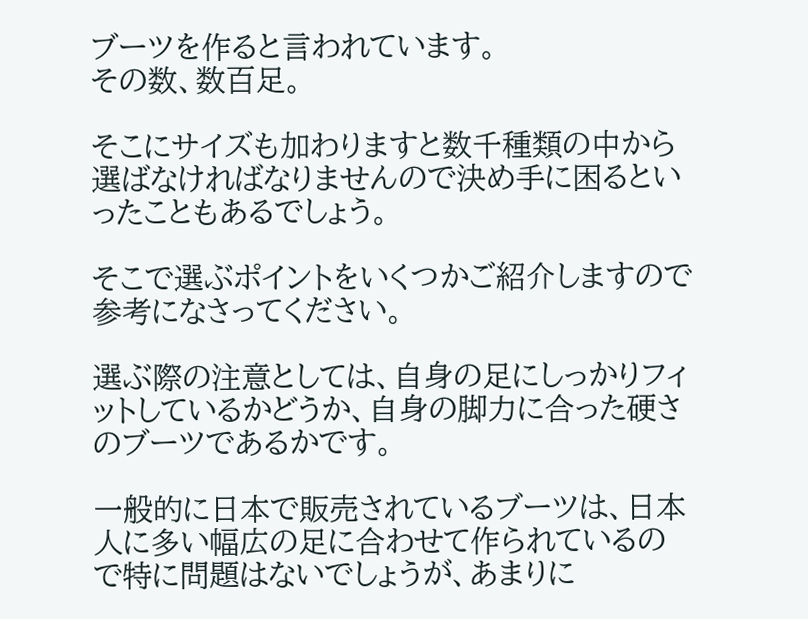ブーツを作ると言われています。
その数、数百足。

そこにサイズも加わりますと数千種類の中から選ばなければなりませんので決め手に困るといったこともあるでしょう。

そこで選ぶポイントをいくつかご紹介しますので参考になさってください。

選ぶ際の注意としては、自身の足にしっかりフィットしているかどうか、自身の脚力に合った硬さのブーツであるかです。

一般的に日本で販売されているブーツは、日本人に多い幅広の足に合わせて作られているので特に問題はないでしょうが、あまりに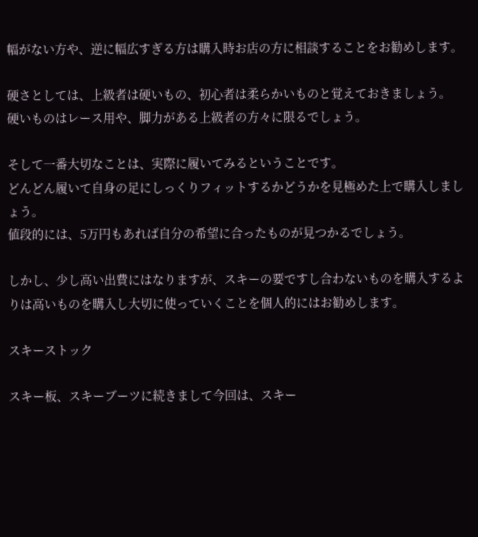幅がない方や、逆に幅広すぎる方は購入時お店の方に相談することをお勧めします。

硬さとしては、上級者は硬いもの、初心者は柔らかいものと覚えておきましょう。
硬いものはレース用や、脚力がある上級者の方々に限るでしょう。

そして一番大切なことは、実際に履いてみるということです。
どんどん履いて自身の足にしっくりフィットするかどうかを見極めた上で購入しましょう。
値段的には、5万円もあれば自分の希望に合ったものが見つかるでしょう。

しかし、少し高い出費にはなりますが、スキーの要ですし合わないものを購入するよりは高いものを購入し大切に使っていくことを個人的にはお勧めします。

スキーストック

スキー板、スキーブーツに続きまして今回は、スキー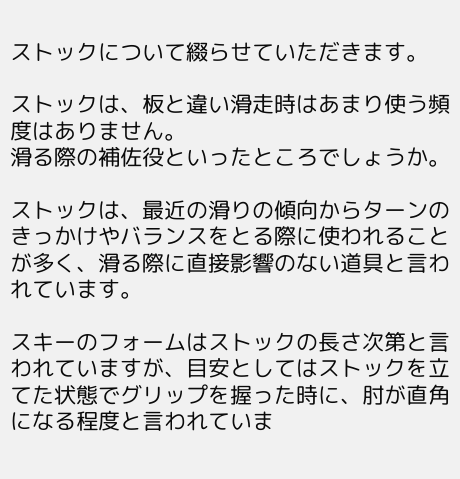ストックについて綴らせていただきます。

ストックは、板と違い滑走時はあまり使う頻度はありません。
滑る際の補佐役といったところでしょうか。

ストックは、最近の滑りの傾向からターンのきっかけやバランスをとる際に使われることが多く、滑る際に直接影響のない道具と言われています。

スキーのフォームはストックの長さ次第と言われていますが、目安としてはストックを立てた状態でグリップを握った時に、肘が直角になる程度と言われていま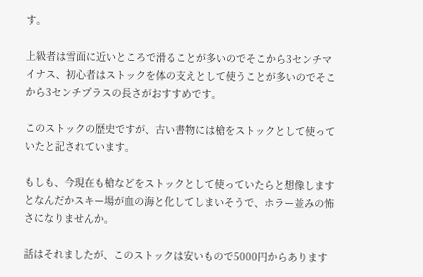す。

上級者は雪面に近いところで滑ることが多いのでそこから3センチマイナス、初心者はストックを体の支えとして使うことが多いのでそこから3センチプラスの長さがおすすめです。

このストックの歴史ですが、古い書物には槍をストックとして使っていたと記されています。

もしも、今現在も槍などをストックとして使っていたらと想像しますとなんだかスキー場が血の海と化してしまいそうで、ホラー並みの怖さになりませんか。

話はそれましたが、このストックは安いもので5000円からあります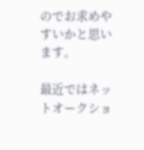のでお求めやすいかと思います。

最近ではネットオークショ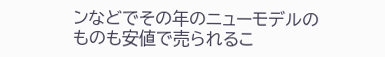ンなどでその年のニューモデルのものも安値で売られるこ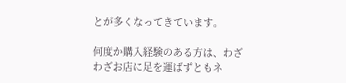とが多くなってきています。

何度か購入経験のある方は、わざわざお店に足を運ばずともネ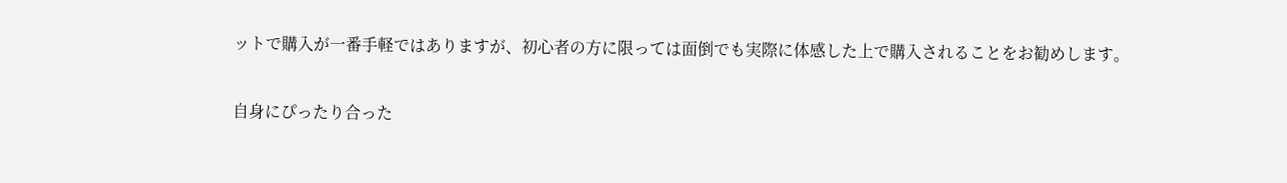ットで購入が一番手軽ではありますが、初心者の方に限っては面倒でも実際に体感した上で購入されることをお勧めします。

自身にぴったり合った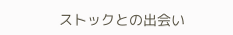ストックとの出会い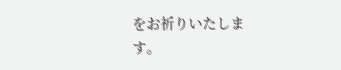をお祈りいたします。